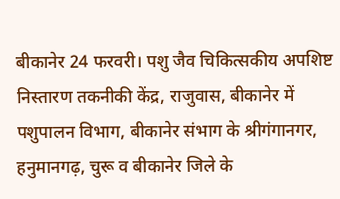बीकानेर 24 फरवरी। पशु जैव चिकित्सकीय अपशिष्ट निस्तारण तकनीकी केंद्र, राजुवास, बीकानेर में पशुपालन विभाग, बीकानेर संभाग के श्रीगंगानगर, हनुमानगढ़, चुरू व बीकानेर जिले के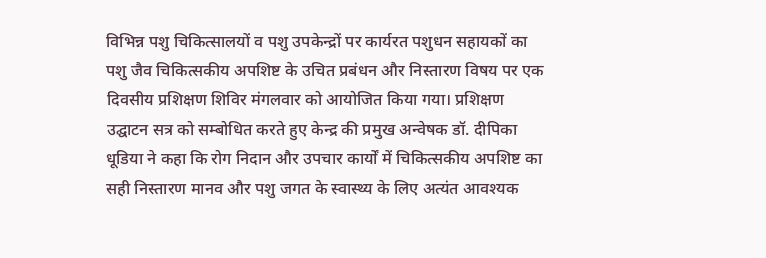विभिन्न पशु चिकित्सालयों व पशु उपकेन्द्रों पर कार्यरत पशुधन सहायकों का पशु जैव चिकित्सकीय अपशिष्ट के उचित प्रबंधन और निस्तारण विषय पर एक दिवसीय प्रशिक्षण शिविर मंगलवार को आयोजित किया गया। प्रशिक्षण उद्घाटन सत्र को सम्बोधित करते हुए केन्द्र की प्रमुख अन्वेषक डॉ. दीपिका धूडिया ने कहा कि रोग निदान और उपचार कार्यों में चिकित्सकीय अपशिष्ट का सही निस्तारण मानव और पशु जगत के स्वास्थ्य के लिए अत्यंत आवश्यक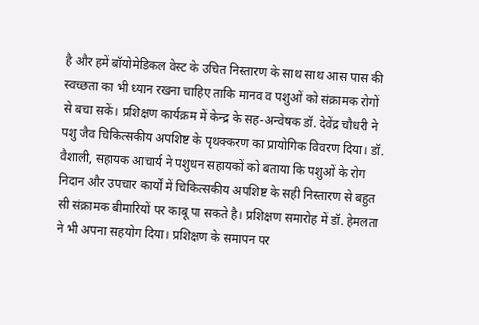है और हमें बॉयोमेडिकल वेस्ट के उचित निस्तारण के साथ साथ आस पास की स्वच्छता का भी ध्यान रखना चाहिए ताकि मानव व पशुओं को संक्रामक रोगों से बचा सकें। प्रशिक्षण कार्यक्रम में केन्द्र के सह-अन्वेषक डॉ. देवेंद्र चौधरी ने पशु जैव चिकित्सकीय अपशिष्ट के पृथक्करण का प्रायोगिक विवरण दिया। डॉ. वैशाली, सहायक आचार्य ने पशुधन सहायकों को बताया कि पशुओं के रोग निदान और उपचार कार्यों में चिकित्सकीय अपशिष्ट के सही निस्तारण से बहुत सी संक्रामक बीमारियों पर काबू पा सकते है। प्रशिक्षण समारोह में डॉ. हेमलता ने भी अपना सहयोग दिया। प्रशिक्षण के समापन पर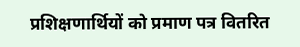प्रशिक्षणार्थियों को प्रमाण पत्र वितरित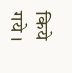किये गये ।